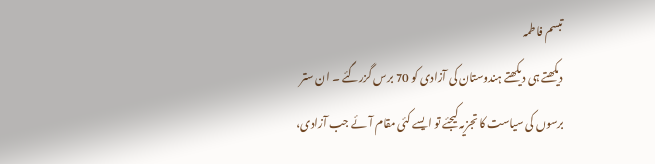تبسم فاطمہ
دیکھتے ہی دیکھتے ہندوستان کی آزادی کو 70 برس گزرگئے ۔ ان ستر برسوں کی سیاست کا تجزیہ کیجئے تو ایسے کئی مقام آئے جب آزادی،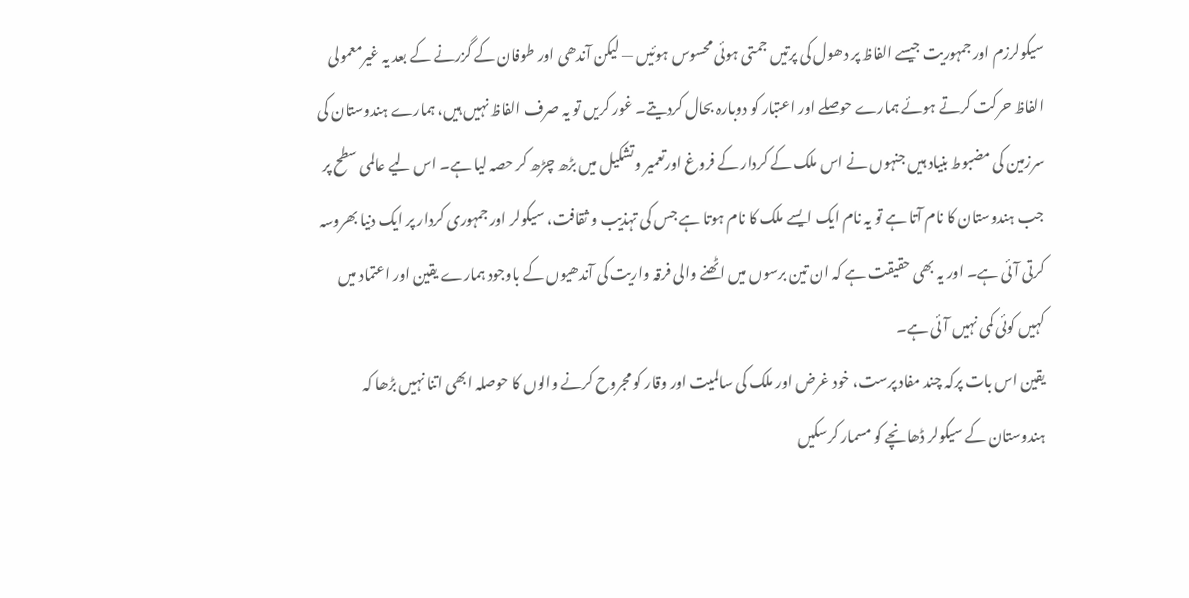سیکولرزم اور جمہوریت جیسے الفاظ پر دھول کی پرتیں جمتی ہوئی محسوس ہوئیں — لیکن آندھی اور طوفان کے گزرنے کے بعد یہ غیرمعمولی الفاظ حرکت کرتے ہوئے ہمارے حوصلے اور اعتبار کو دوبارہ بحال کردیتے۔ غور کریں تو یہ صرف الفاظ نہیں ہیں، ہمارے ہندوستان کی سرزمین کی مضبوط بنیاد ہیں جنہوں نے اس ملک کے کردار کے فروغ اورتعمیر وتشکیل میں بڑھ چڑھ کر حصہ لیا ہے۔ اس لیے عالمی سطح پر جب ہندوستان کا نام آتا ہے تو یہ نام ایک ایسے ملک کا نام ہوتا ہے جس کی تہذیب و ثقافت، سیکولر اور جمہوری کردار پر ایک دنیا بھروسہ کرتی آئی ہے۔ اور یہ بھی حقیقت ہے کہ ان تین برسوں میں اٹھنے والی فرقہ واریت کی آندھیوں کے باوجود ہمارے یقین اور اعتماد میں کہیں کوئی کمی نہیں آئی ہے۔
یقین اس بات پرکہ چند مفاد پرست، خود غرض اور ملک کی سالمیت اور وقار کو مجروح کرنے والوں کا حوصلہ ابھی اتنا نہیں بڑھا کہ ہندوستان کے سیکولر ڈھانچے کو مسمار کرسکیں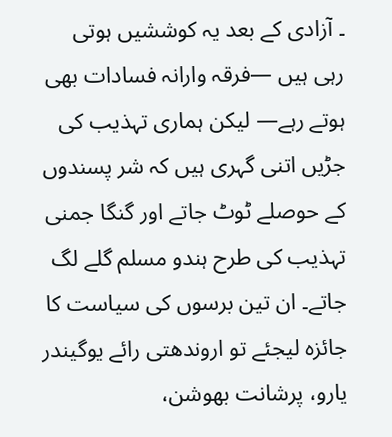۔ آزادی کے بعد یہ کوششیں ہوتی رہی ہیں —فرقہ وارانہ فسادات بھی ہوتے رہے— لیکن ہماری تہذیب کی جڑیں اتنی گہری ہیں کہ شر پسندوں کے حوصلے ٹوٹ جاتے اور گنگا جمنی تہذیب کی طرح ہندو مسلم گلے لگ جاتے۔ ان تین برسوں کی سیاست کا جائزہ لیجئے تو اروندھتی رائے یوگیندر یارو، پرشانت بھوشن،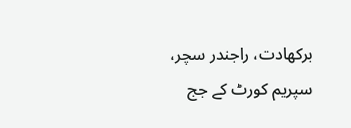برکھادت، راجندر سچر، سپریم کورٹ کے جج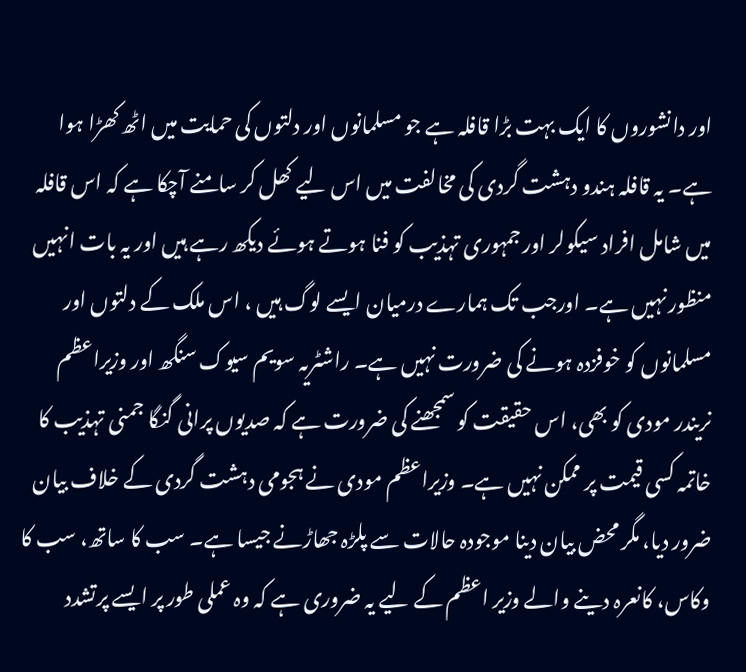اور دانشوروں کا ایک بہت بڑا قافلہ ہے جو مسلمانوں اور دلتوں کی حمایت میں اٹھ کھڑا ہوا ہے۔ یہ قافلہ ہندو دہشت گردی کی مخالفت میں اس لیے کھل کر سامنے آچکا ہے کہ اس قافلہ میں شامل افراد سیکولر اور جمہوری تہذیب کو فنا ہوتے ہوئے دیکھ رہے ہیں اور یہ بات انہیں منظور نہیں ہے۔ اورجب تک ہمارے درمیان ایسے لوگ ہیں ، اس ملک کے دلتوں اور مسلمانوں کو خوفزدہ ہونے کی ضرورت نہیں ہے۔ راشٹریہ سویم سیوک سنگھ اور وزیراعظم نریندر مودی کو بھی، اس حقیقت کو سمجھنے کی ضرورت ہے کہ صدیوں پرانی گنگا جمنی تہذیب کا خاتمہ کسی قیمت پر ممکن نہیں ہے۔ وزیراعظم مودی نے ہجومی دہشت گردی کے خلاف بیان ضرور دیا، مگر محض بیان دینا موجودہ حالات سے پلڑہ جھاڑنے جیسا ہے۔ سب کا ساتھ، سب کا وکاس، کانعرہ دینے والے وزیر اعظم کے لیے یہ ضروری ہے کہ وہ عملی طور پر ایسے پرتشدد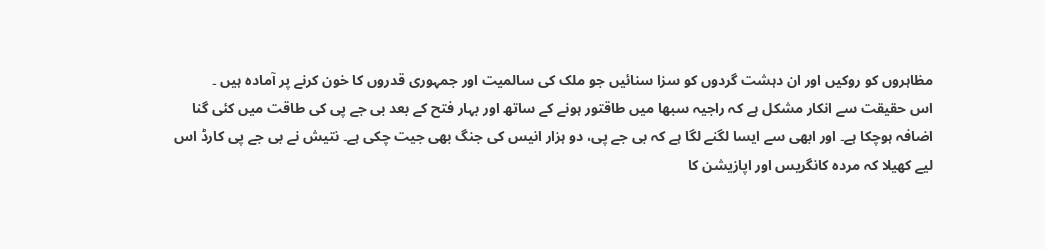مظاہروں کو روکیں اور ان دہشت گردوں کو سزا سنائیں جو ملک کی سالمیت اور جمہوری قدروں کا خون کرنے پر آمادہ ہیں ۔
اس حقیقت سے انکار مشکل ہے کہ راجیہ سبھا میں طاقتور ہونے کے ساتھ اور بہار فتح کے بعد بی جے پی کی طاقت میں کئی گنا اضافہ ہوچکا ہے۔ اور ابھی سے ایسا لگنے لگا ہے کہ بی جے پی، دو ہزار انیس کی جنگ بھی جیت چکی ہے۔ نتیش نے بی جے پی کارڈ اس لیے کھیلا کہ مردہ کانگریس اور اپازیشن کا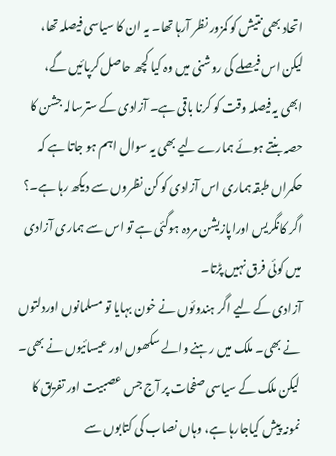اتحاد بھی نتیش کو کمزور نظر آرہا تھا۔ یہ ان کا سیاسی فیصلہ تھا، لیکن اس فیصلے کی روشنی میں وہ کیا کچھ حاصل کرپائیں گے، ابھی یہ فیصلہ وقت کو کرنا باقی ہے۔ آزادی کے سترسالہ جشن کا حصہ بنتے ہوئے ہمارے لیے بھی یہ سوال اہم ہو جاتا ہے کہ حکمراں طبقہ ہماری اس آزادی کو کن نظروں سے دیکھ رہا ہے۔؟ اگر کانگریس اوراپازیشن مردہ ہوگئی ہے تو اس سے ہماری آزادی میں کوئی فرق نہیں پڑتا۔
آزادی کے لیے اگر ہندوئوں نے خون بہایا تو مسلمانوں اوردلتوں نے بھی۔ ملک میں رہنے والے سکھوں اور عیسائیوں نے بھی۔ لیکن ملک کے سیاسی صفحات پر آج جس عصبیت اور تفریق کا نمونہ پیش کیاجارہا ہے، وہاں نصاب کی کتابوں سے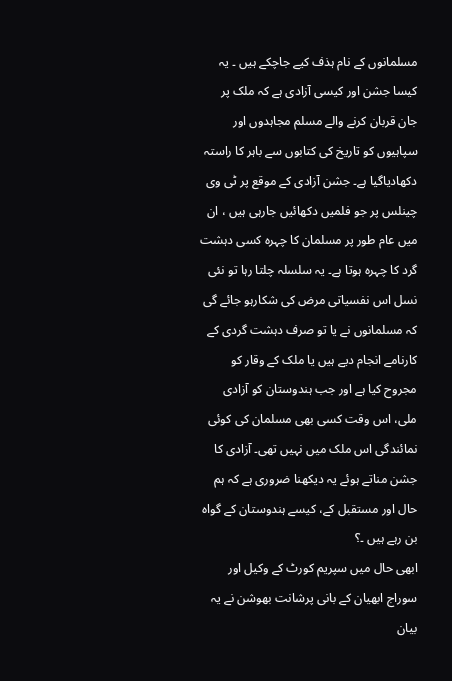مسلمانوں کے نام ہذف کیے جاچکے ہیں ۔ یہ کیسا جشن اور کیسی آزادی ہے کہ ملک پر جان قربان کرنے والے مسلم مجاہدوں اور سپاہیوں کو تاریخ کی کتابوں سے باہر کا راستہ دکھادیاگیا ہے۔ جشن آزادی کے موقع پر ٹی وی چینلس پر جو فلمیں دکھائیں جارہی ہیں ، ان میں عام طور پر مسلمان کا چہرہ کسی دہشت گرد کا چہرہ ہوتا ہے۔ یہ سلسلہ چلتا رہا تو نئی نسل اس نفسیاتی مرض کی شکارہو جائے گی کہ مسلمانوں نے یا تو صرف دہشت گردی کے کارنامے انجام دیے ہیں یا ملک کے وقار کو مجروح کیا ہے اور جب ہندوستان کو آزادی ملی، اس وقت کسی بھی مسلمان کی کوئی نمائندگی اس ملک میں نہیں تھی۔ آزادی کا جشن مناتے ہوئے یہ دیکھنا ضروری ہے کہ ہم حال اور مستقبل کے، کیسے ہندوستان کے گواہ بن رہے ہیں ۔؟
ابھی حال میں سپریم کورٹ کے وکیل اور سوراج ابھیان کے بانی پرشانت بھوشن نے یہ بیان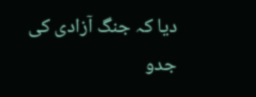دیا کہ جنگ آزادی کی جدو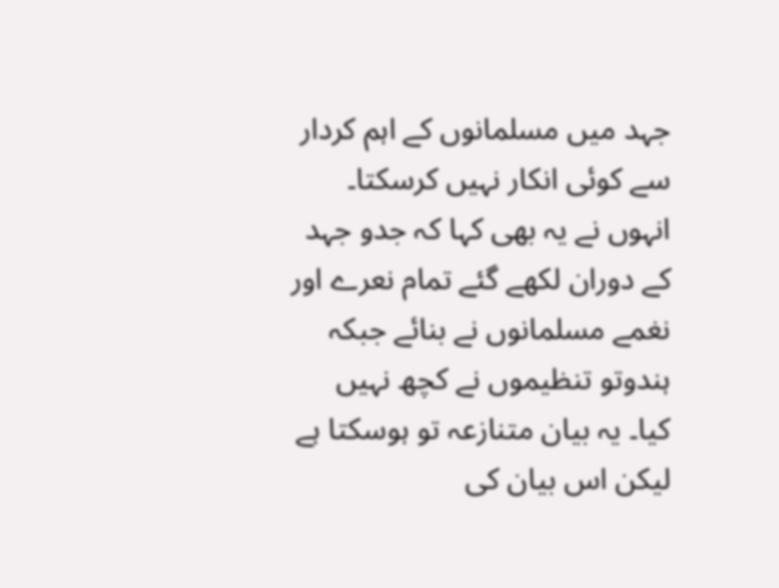جہد میں مسلمانوں کے اہم کردار سے کوئی انکار نہیں کرسکتا۔ انہوں نے یہ بھی کہا کہ جدو جہد کے دوران لکھے گئے تمام نعرے اور نغمے مسلمانوں نے بنائے جبکہ ہندوتو تنظیموں نے کچھ نہیں کیا۔ یہ بیان متنازعہ تو ہوسکتا ہے لیکن اس بیان کی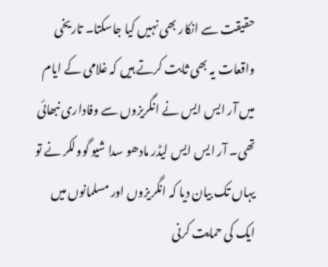حقیقت سے انکار بھی نہیں کیا جاسکتا۔ تاریخی واقعات یہ بھی ثابت کرتے ہیں کہ غلامی کے ایام میں آر ایس ایس نے انگریزوں سے وفاداری نبھائی تھی۔ آر ایس ایس لیڈر مادھو سدا شیو گوولکر نے تو یہاں تک بیان دیا کہ انگریزوں اور مسلمانوں میں ایک کی حمایت کرنی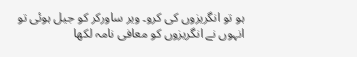ہو تو انگریزوں کی کرو۔ ویر ساورکر کو جیل ہوئی تو انہوں نے انگریزوں کو معافی نامہ لکھا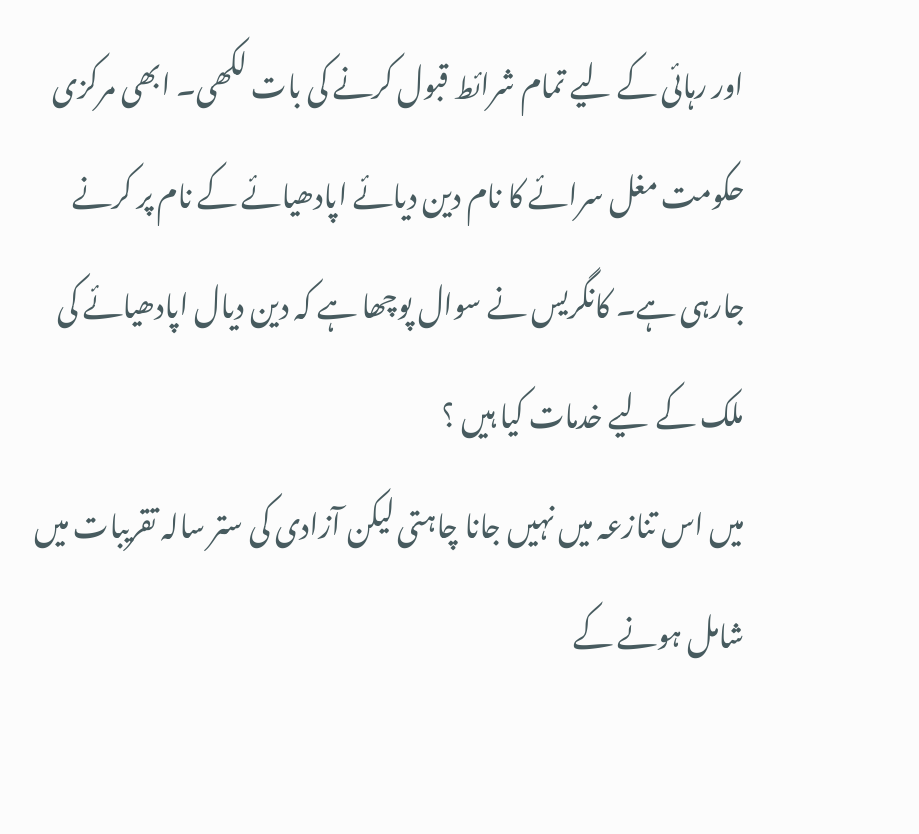اور رہائی کے لیے تمام شرائط قبول کرنے کی بات لکھی۔ ابھی مرکزی حکومت مغل سرائے کا نام دین دیائے اپادھیائے کے نام پر کرنے جارہی ہے۔ کانگریس نے سوال پوچھا ہے کہ دین دیال اپادھیائے کی ملک کے لیے خدمات کیا ہیں ؟
میں اس تنازعہ میں نہیں جانا چاہتی لیکن آزادی کی ستر سالہ تقریبات میں شامل ہونے کے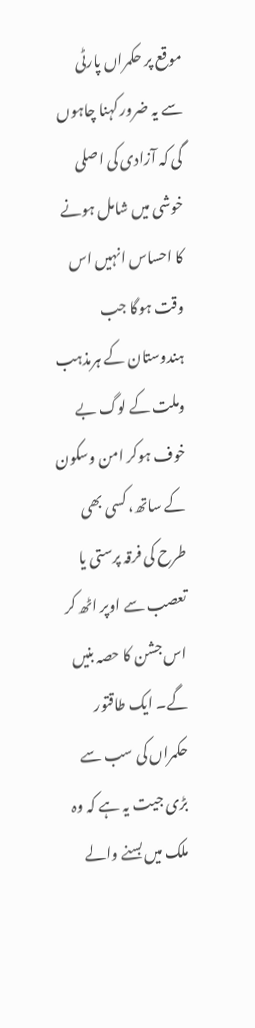موقع پر حکمراں پارٹی سے یہ ضرور کہنا چاہوں گی کہ آزادی کی اصلی خوشی میں شامل ہونے کا احساس انہیں اس وقت ہوگا جب ہندوستان کے ہرمذہب وملت کے لوگ بے خوف ہوکر امن وسکون کے ساتھ، کسی بھی طرح کی فرقہ پرستی یا تعصب سے اوپر اٹھ کر اس جشن کا حصہ بنیں گے۔ ایک طاقتور حکمراں کی سب سے بڑی جیت یہ ہے کہ وہ ملک میں بسنے والے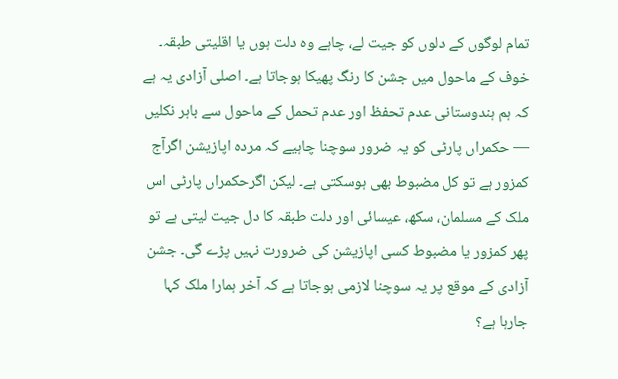تمام لوگوں کے دلوں کو جیت لے، چاہے وہ دلت ہوں یا اقلیتی طبقہ۔ خوف کے ماحول میں جشن کا رنگ پھیکا ہوجاتا ہے۔ اصلی آزادی یہ ہے کہ ہم ہندوستانی عدم تحفظ اور عدم تحمل کے ماحول سے باہر نکلیں — حکمراں پارٹی کو یہ ضرور سوچنا چاہیے کہ مردہ اپازیشن اگرآج کمزور ہے تو کل مضبوط بھی ہوسکتی ہے۔ لیکن اگرحکمراں پارٹی اس ملک کے مسلمان، سکھ، عیسائی اور دلت طبقہ کا دل جیت لیتی ہے تو پھر کمزور یا مضبوط کسی اپازیشن کی ضرورت نہیں پڑے گی۔ جشن آزادی کے موقع پر یہ سوچنا لازمی ہوجاتا ہے کہ آخر ہمارا ملک کہا جارہا ہے؟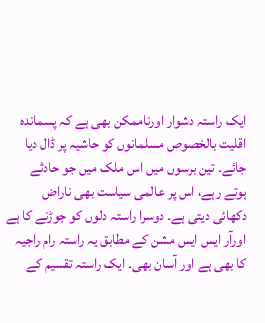ایک راستہ دشوار اورناممکن بھی ہے کہ پسماندہ اقلیت بالخصوص مسلمانوں کو حاشیہ پر ڈال دیا جائے۔ تین برسوں میں اس ملک میں جو حادثے ہوتے رہے، اس پر عالمی سیاست بھی ناراض دکھائی دیتی ہے۔ دوسرا راستہ دلوں کو جوڑنے کا ہے اورآر ایس ایس مشن کے مطابق یہ راستہ رام راجیہ کا بھی ہے اور آسان بھی۔ ایک راستہ تقسیم کے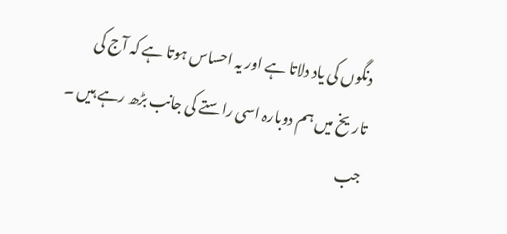دنگوں کی یاد دلاتا ہے اور یہ احساس ہوتا ہے کہ آج کی تاریخ میں ہم دوبارہ اسی راستے کی جانب بڑھ رہے ہیں ۔ جب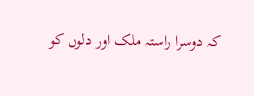کہ دوسرا راستہ ملک اور دلوں کو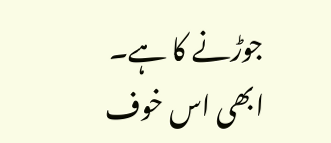جوڑنے کا ہے۔ ابھی اس خوف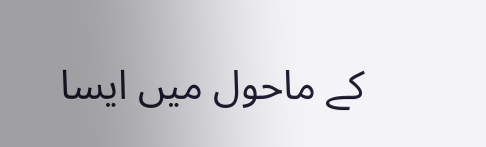کے ماحول میں ایسا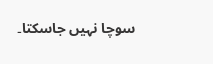سوچا نہیں جاسکتا۔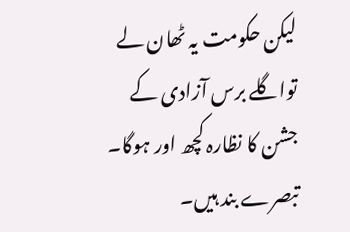لیکن حکومت یہ ٹھان لے تواگلے برس آزادی کے جشن کا نظارہ کچھ اور ہوگا۔
تبصرے بند ہیں۔